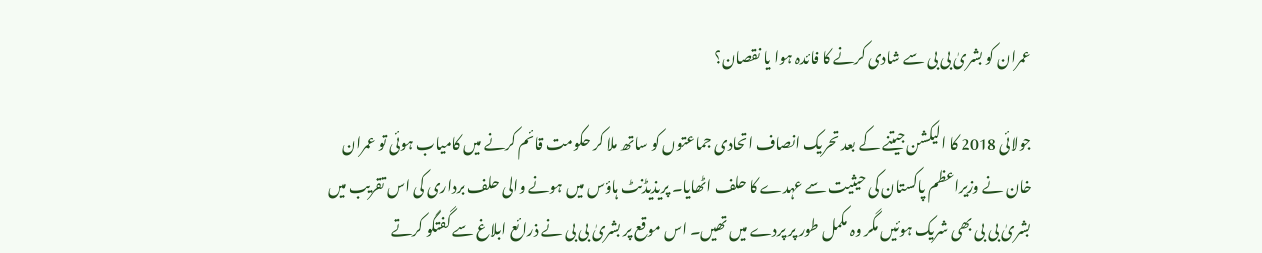عمران کو بشریٰ بی بی سے شادی کرنے کا فائدہ ہوا یا نقصان؟

جولائی 2018 کا الیکشن جیتنے کے بعد تحریک انصاف اتحادی جماعتوں کو ساتھ ملا کر حکومت قائم کرنے میں کامیاب ہوئی تو عمران خان نے وزیراعظم پاکستان کی حیثیت سے عہدے کا حلف اٹھایا۔ پریذیڈنٹ ہاؤس میں ہونے والی حلف برداری کی اس تقریب میں بشریٰ بی بی بھی شریک ہوئیں مگر وہ مکمل طور پر پردے میں تھیں۔ اس موقع پر بشریٰ بی بی نے ذرائع ابلاغ سے گفتگو کرتے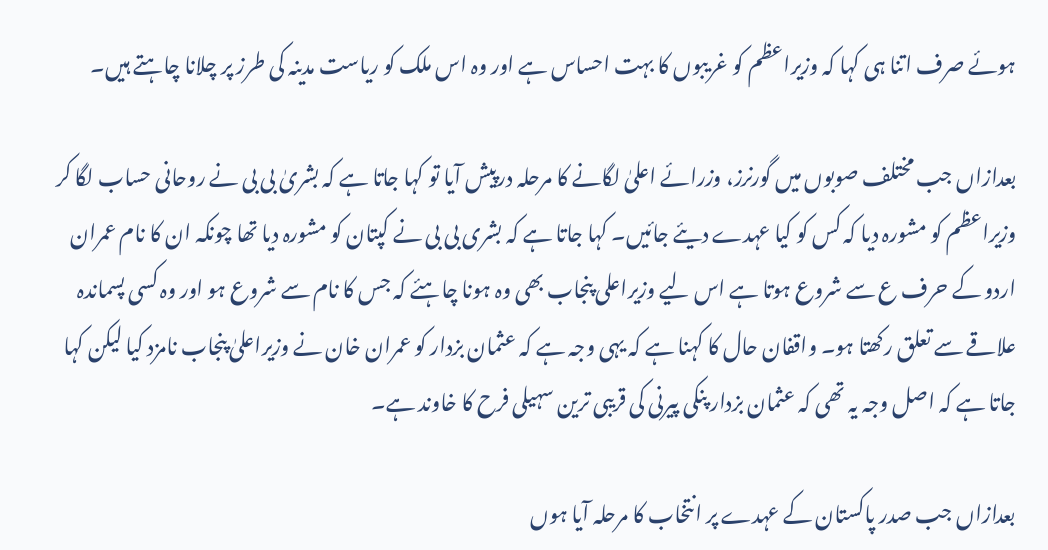ہوئے صرف اتنا ہی کہا کہ وزیراعظم کو غریبوں کا بہت احساس ہے اور وہ اس ملک کو ریاست مدینہ کی طرز پر چلانا چاہتے ہیں۔

بعدازاں جب مختلف صوبوں میں گورنرز، وزرائے اعلیٰ لگانے کا مرحلہ درپیش آیا تو کہا جاتا ہے کہ بشریٰ بی بی نے روحانی حساب لگا کر وزیراعظم کو مشورہ دیا کہ کس کو کیا عہدے دیئے جائیں۔ کہا جاتا ہے کہ بشری بی بی نے کپتان کو مشورہ دیا تھا چونکہ ان کا نام عمران اردو کے حرف ع سے شروع ہوتا ہے اس لیے وزیراعلی پنجاب بھی وہ ہونا چاہئے کہ جس کا نام سے شروع ہو اور وہ کسی پسماندہ علاقے سے تعلق رکھتا ہو۔ واقفان حال کا کہنا ہے کہ یہی وجہ ہے کہ عثمان بزدار کو عمران خان نے وزیراعلیٰ پنجاب نامزد کیا لیکن کہا جاتا ہے کہ اصل وجہ یہ تھی کہ عثمان بزدار پنکی پیرنی کی قریبی ترین سہیلی فرح کا خاوند ہے۔

بعدازاں جب صدر پاکستان کے عہدے پر انتخاب کا مرحلہ آیا ہوں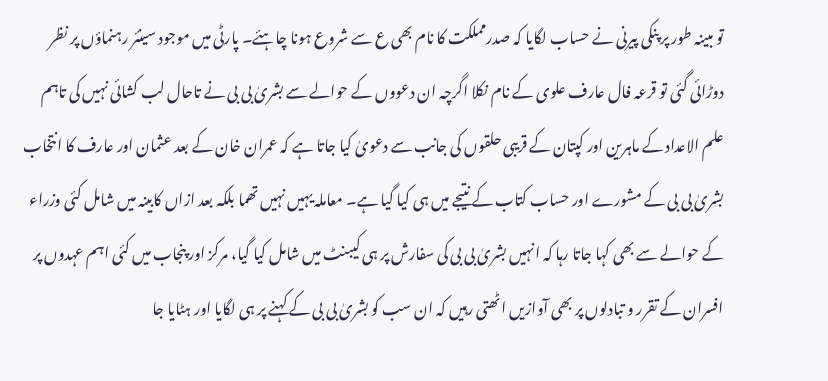تو مبینہ طور پر پنکی پیرنی نے حساب لگایا کہ صدرمملکت کا نام بھی ع سے شروع ہونا چاہئے۔ پارٹی میں موجود سینئر رہنماؤں پر نظر دوڑائی گئی تو قرعہ فال عارف علوی کے نام نکلا اگرچہ ان دعووں کے حوالے سے بشریٰ بی بی نے تاحال لب کشائی نہیں کی تاہم علم الاعداد کے ماہرین اور کپتان کے قریبی حلقوں کی جانب سے دعویٰ کیا جاتا ہے کہ عمران خان کے بعد عثمان اور عارف کا انتخاب بشریٰ بی بی کے مشورے اور حساب کتاب کے نتیجے میں ہی کیا گیا ہے۔ معاملہ یہیں نہیں تھما بلکہ بعد ازاں کابینہ میں شامل کئی وزراء کے حوالے سے بھی کہا جاتا رہا کہ انہیں بشریٰ بی بی کی سفارش پر ہی کیبنٹ میں شامل کیا گیا، مرکز اور پنجاب میں کئی اہم عہدوں پر افسران کے تقرر و تبادلوں پر بھی آوازیں اٹھتی رہیں کہ ان سب کو بشریٰ بی بی کے کہنے پر ہی لگایا اور ہٹایا جا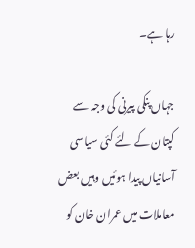رہا ہے۔

جہاں پنکی پیرنی کی وجہ سے کپتان کے لئے کئی سیاسی آسانیاں پیدا ہوئیں وہیں بعض معاملات میں عمران خان کو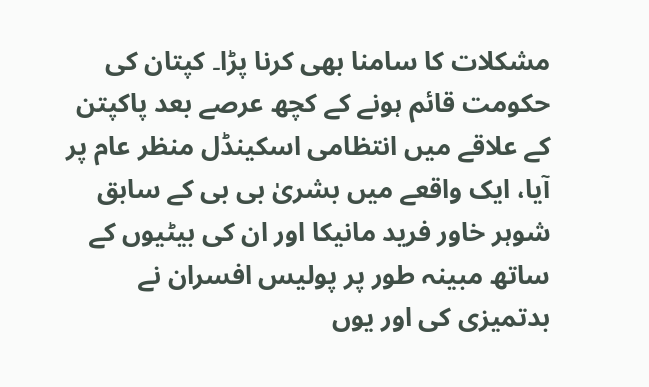مشکلات کا سامنا بھی کرنا پڑا۔ کپتان کی حکومت قائم ہونے کے کچھ عرصے بعد پاکپتن کے علاقے میں انتظامی اسکینڈل منظر عام پر آیا، ایک واقعے میں بشریٰ بی بی کے سابق شوہر خاور فرید مانیکا اور ان کی بیٹیوں کے ساتھ مبینہ طور پر پولیس افسران نے بدتمیزی کی اور یوں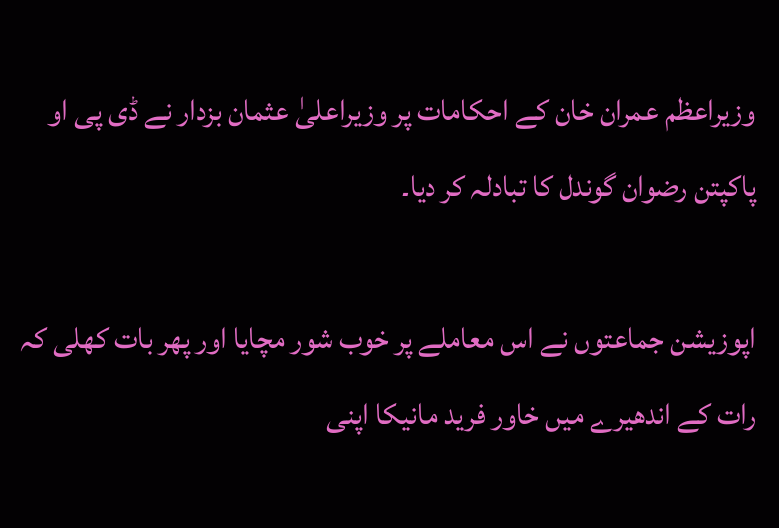وزیراعظم عمران خان کے احکامات پر وزیراعلیٰ عثمان بزدار نے ڈی پی او پاکپتن رضوان گوندل کا تبادلہ کر دیا۔

اپوزیشن جماعتوں نے اس معاملے پر خوب شور مچایا اور پھر بات کھلی کہ رات کے اندھیرے میں خاور فرید مانیکا اپنی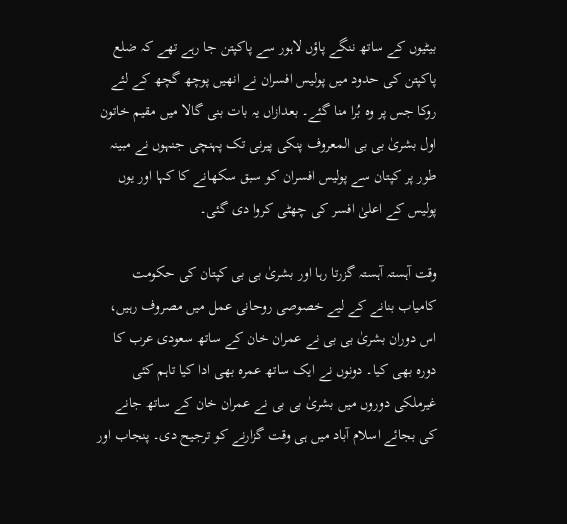بیٹیوں کے ساتھ ننگے پاؤں لاہور سے پاکپتن جا رہے تھے کہ ضلع پاکپتن کی حدود میں پولیس افسران نے انھیں پوچھ گچھ کے لئے روکا جس پر وہ بُرا منا گئے۔ بعدازاں یہ بات بنی گالا میں مقیم خاتون اول بشریٰ بی بی المعروف پنکی پیرنی تک پہنچی جنہوں نے مبینہ طور پر کپتان سے پولیس افسران کو سبق سکھانے کا کہا اور یوں پولیس کے اعلیٰ افسر کی چھٹی کروا دی گئی۔

وقت آہستہ آہستہ گزرتا رہا اور بشریٰ بی بی کپتان کی حکومت کامیاب بنانے کے لیے خصوصی روحانی عمل میں مصروف رہیں، اس دوران بشریٰ بی بی نے عمران خان کے ساتھ سعودی عرب کا دورہ بھی کیا۔ دونوں نے ایک ساتھ عمرہ بھی ادا کیا تاہم کئی غیرملکی دوروں میں بشریٰ بی بی نے عمران خان کے ساتھ جانے کی بجائے اسلام آباد میں ہی وقت گزارنے کو ترجیح دی۔ پنجاب اور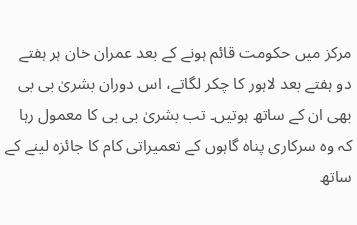مرکز میں حکومت قائم ہونے کے بعد عمران خان ہر ہفتے دو ہفتے بعد لاہور کا چکر لگاتے، اس دوران بشریٰ بی بی بھی ان کے ساتھ ہوتیں۔ تب بشریٰ بی بی کا معمول رہا کہ وہ سرکاری پناہ گاہوں کے تعمیراتی کام کا جائزہ لینے کے ساتھ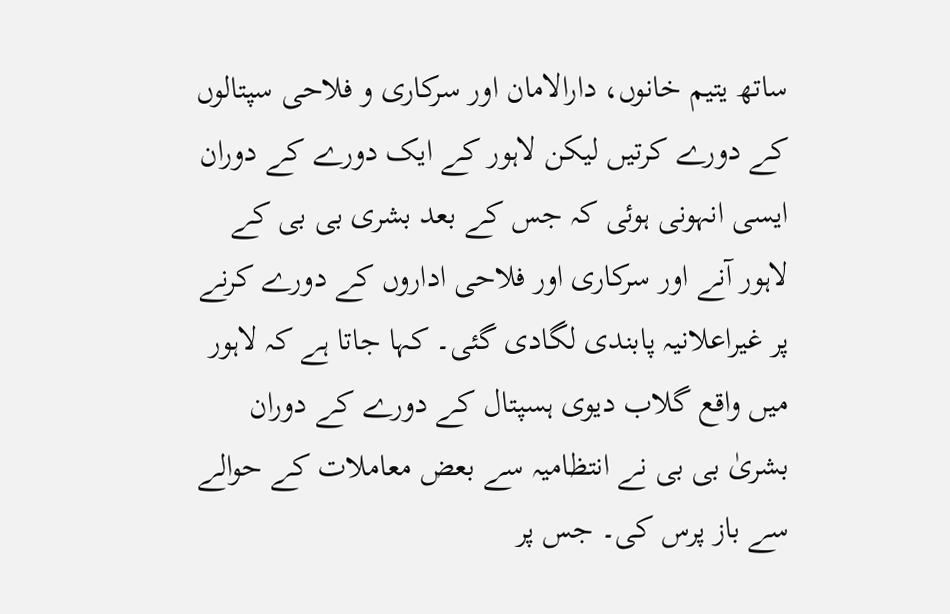ساتھ یتیم خانوں، دارالامان اور سرکاری و فلاحی سپتالوں کے دورے کرتیں لیکن لاہور کے ایک دورے کے دوران ایسی انہونی ہوئی کہ جس کے بعد بشری بی بی کے لاہور آنے اور سرکاری اور فلاحی اداروں کے دورے کرنے پر غیراعلانیہ پابندی لگادی گئی۔ کہا جاتا ہے کہ لاہور میں واقع گلاب دیوی ہسپتال کے دورے کے دوران بشریٰ بی بی نے انتظامیہ سے بعض معاملات کے حوالے سے باز پرس کی۔ جس پر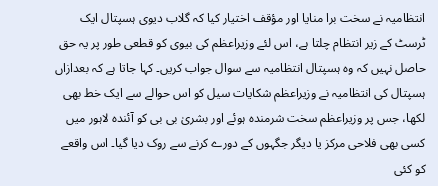انتظامیہ نے سخت برا منایا اور مؤقف اختیار کیا کہ گلاب دیوی ہسپتال ایک ٹرسٹ کے زیر انتظام چلتا ہے، اس لئے وزیراعظم کی بیوی کو قطعی طور پر یہ حق حاصل نہیں کہ وہ ہسپتال انتظامیہ سے سوال جواب کریں۔ کہا جاتا ہے کہ بعدازاں ہسپتال کی انتظامیہ نے وزیراعظم شکایات سیل کو اس حوالے سے ایک خط بھی لکھا، جس پر وزیراعظم سخت شرمندہ ہوئے اور بشریٰ بی بی کو آئندہ لاہور میں کسی بھی فلاحی مرکز یا دیگر جگہوں کے دورے کرنے سے روک دیا گیا۔ اس واقعے کو کئی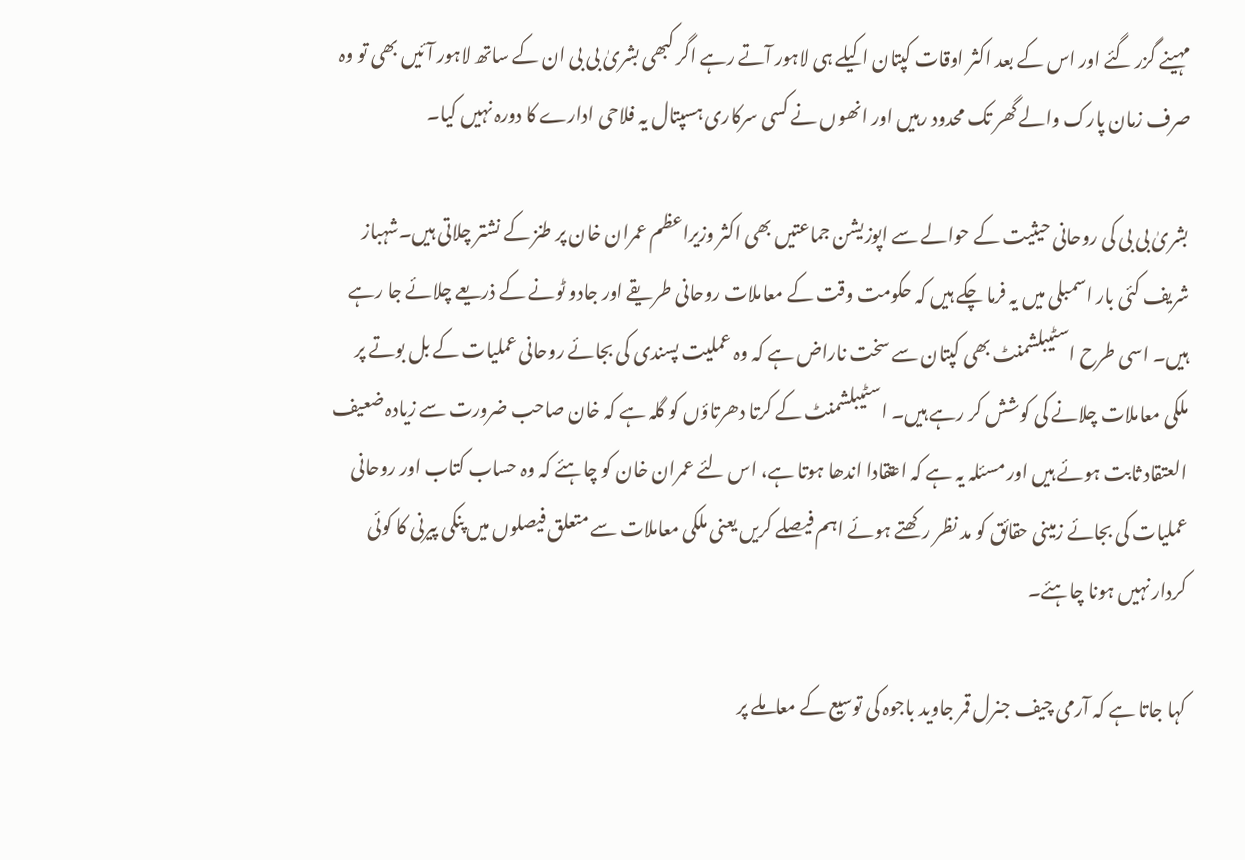مہینے گزر گئے اور اس کے بعد اکثر اوقات کپتان اکیلے ہی لاہور آتے رہے اگر کبھی بشریٰ بی بی ان کے ساتھ لاہور آئیں بھی تو وہ صرف زمان پارک والے گھر تک محدود رہیں اور انھوں نے کسی سرکاری ہسپتال یہ فلاحی ادارے کا دورہ نہیں کیا۔

بشریٰ بی بی کی روحانی حیثیت کے حوالے سے اپوزیشن جماعتیں بھی اکثر وزیراعظم عمران خان پر طنز کے نشتر چلاتی ہیں۔شہباز شریف کئی بار اسمبلی میں یہ فرما چکے ہیں کہ حکومت وقت کے معاملات روحانی طریقے اور جادو ٹونے کے ذریعے چلائے جا رہے ہیں۔ اسی طرح اسٹیبلشمنٹ بھی کپتان سے سخت ناراض ہے کہ وہ عملیت پسندی کی بجائے روحانی عملیات کے بل بوتے پر ملکی معاملات چلانے کی کوشش کر رہے ہیں۔ اسٹیبلشمنٹ کے کرتا دھرتاؤں کو گلہ ہے کہ خان صاحب ضرورت سے زیادہ ضعیف العتقاد ثابت ہوئے ہیں اور مسئلہ یہ ہے کہ اعتقادا اندھا ہوتا ہے، اس لئے عمران خان کو چاہئے کہ وہ حساب کتاب اور روحانی عملیات کی بجائے زمینی حقائق کو مد نظر رکھتے ہوئے اہم فیصلے کریں یعنی ملکی معاملات سے متعلق فیصلوں میں پنکی پیرنی کا کوئی کردار نہیں ہونا چاہئے۔

کہا جاتا ہے کہ آرمی چیف جنرل قمر جاوید باجوہ کی توسیع کے معاملے پر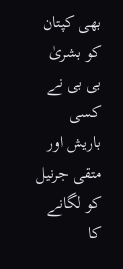بھی کپتان کو بشریٰ بی بی نے کسی باریش اور متقی جرنیل کو لگانے کا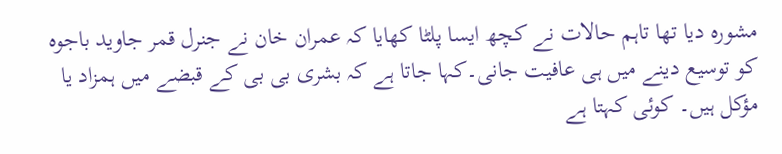مشورہ دیا تھا تاہم حالات نے کچھ ایسا پلٹا کھایا کہ عمران خان نے جنرل قمر جاوید باجوہ کو توسیع دینے میں ہی عافیت جانی۔کہا جاتا ہے کہ بشری بی بی کے قبضے میں ہمزاد یا مؤکل ہیں۔ کوئی کہتا ہے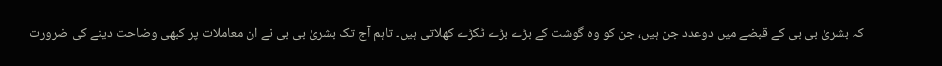کہ بشریٰ بی بی کے قبضے میں دوعدد جن ہیں، جن کو وہ گوشت کے بڑے بڑے ٹکڑے کھلاتی ہیں۔ تاہم آج تک بشریٰ بی بی نے ان معاملات پر کبھی وضاحت دینے کی ضرورت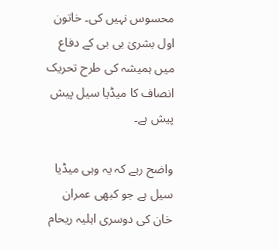محسوس نہیں کی۔ خاتون اول بشریٰ بی بی کے دفاع میں ہمیشہ کی طرح تحریک انصاف کا میڈیا سیل پیش پیش ہے۔

واضح رہے کہ یہ وہی میڈیا سیل ہے جو کبھی عمران خان کی دوسری اہلیہ ریحام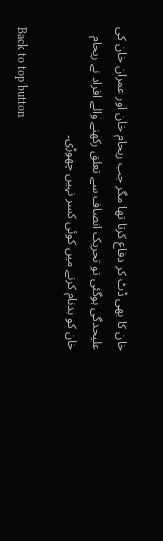خان کا بھی ڈٹ کر دفاع کرتا تھا مگر جب ریحام خان اور عمران خان کی علیحدگی ہوگئی تو تحریک انصاف سے تعلق رکھنے والے افراد نے ریحام خان کو بدنام کرنے میں کوئی کسر نہیں چھوڑی۔

Back to top button